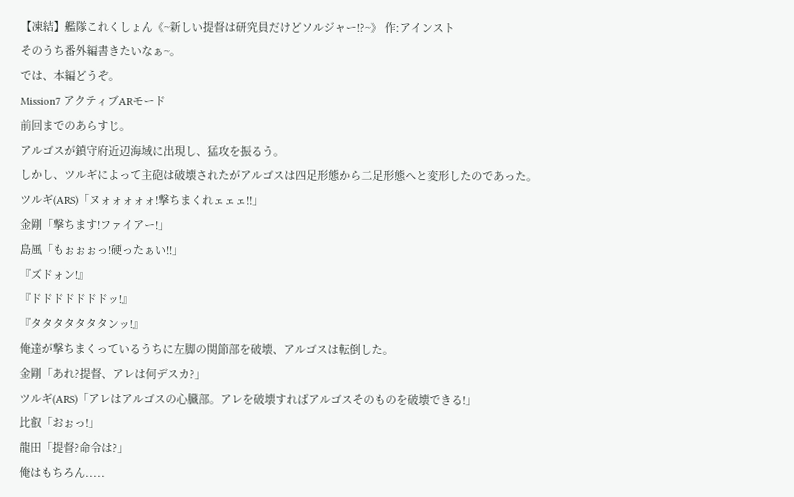【凍結】艦隊これくしょん《~新しい提督は研究員だけどソルジャー!?~》 作:アインスト
そのうち番外編書きたいなぁ~。
では、本編どうぞ。
Mission7 アクティブARモード
前回までのあらすじ。
アルゴスが鎮守府近辺海域に出現し、猛攻を振るう。
しかし、ツルギによって主砲は破壊されたがアルゴスは四足形態から二足形態へと変形したのであった。
ツルギ(ARS)「ヌォォォォォ!撃ちまくれェェェ!!」
金剛「撃ちます!ファイアー!」
島風「もぉぉぉっ!硬ったぁい!!」
『ズドォン!』
『ドドドドドドドッ!』
『タタタタタタタンッ!』
俺達が撃ちまくっているうちに左脚の関節部を破壊、アルゴスは転倒した。
金剛「あれ?提督、アレは何デスカ?」
ツルギ(ARS)「アレはアルゴスの心臓部。アレを破壊すればアルゴスそのものを破壊できる!」
比叡「おぉっ!」
龍田「提督?命令は?」
俺はもちろん.....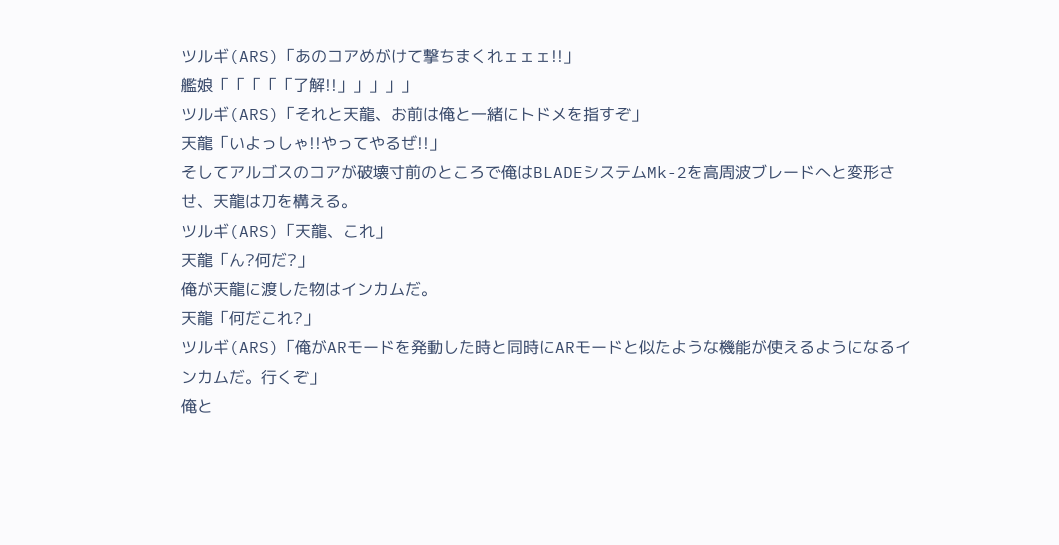ツルギ(ARS)「あのコアめがけて撃ちまくれェェェ!!」
艦娘「「「「「了解!!」」」」」
ツルギ(ARS)「それと天龍、お前は俺と一緒にトドメを指すぞ」
天龍「いよっしゃ!!やってやるぜ!!」
そしてアルゴスのコアが破壊寸前のところで俺はBLADEシステムMk-2を高周波ブレードへと変形させ、天龍は刀を構える。
ツルギ(ARS)「天龍、これ」
天龍「ん?何だ?」
俺が天龍に渡した物はインカムだ。
天龍「何だこれ?」
ツルギ(ARS)「俺がARモードを発動した時と同時にARモードと似たような機能が使えるようになるインカムだ。行くぞ」
俺と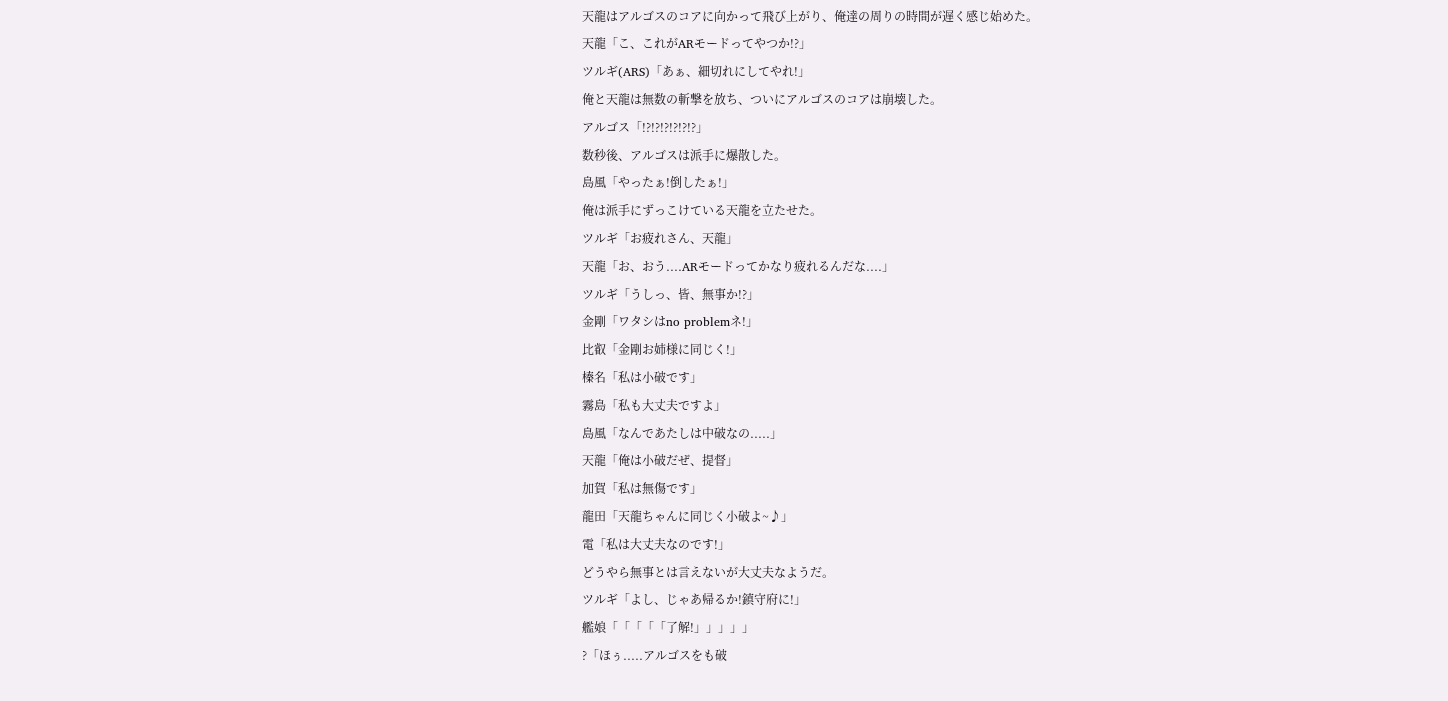天龍はアルゴスのコアに向かって飛び上がり、俺達の周りの時間が遅く感じ始めた。
天龍「こ、これがARモードってやつか!?」
ツルギ(ARS)「あぁ、細切れにしてやれ!」
俺と天龍は無数の斬撃を放ち、ついにアルゴスのコアは崩壊した。
アルゴス「!?!?!?!?!?!?」
数秒後、アルゴスは派手に爆散した。
島風「やったぁ!倒したぁ!」
俺は派手にずっこけている天龍を立たせた。
ツルギ「お疲れさん、天龍」
天龍「お、おう....ARモードってかなり疲れるんだな....」
ツルギ「うしっ、皆、無事か!?」
金剛「ワタシはno problemネ!」
比叡「金剛お姉様に同じく!」
榛名「私は小破です」
霧島「私も大丈夫ですよ」
島風「なんであたしは中破なの.....」
天龍「俺は小破だぜ、提督」
加賀「私は無傷です」
龍田「天龍ちゃんに同じく小破よ~♪」
電「私は大丈夫なのです!」
どうやら無事とは言えないが大丈夫なようだ。
ツルギ「よし、じゃあ帰るか!鎮守府に!」
艦娘「「「「「了解!」」」」」
?「ほぅ.....アルゴスをも破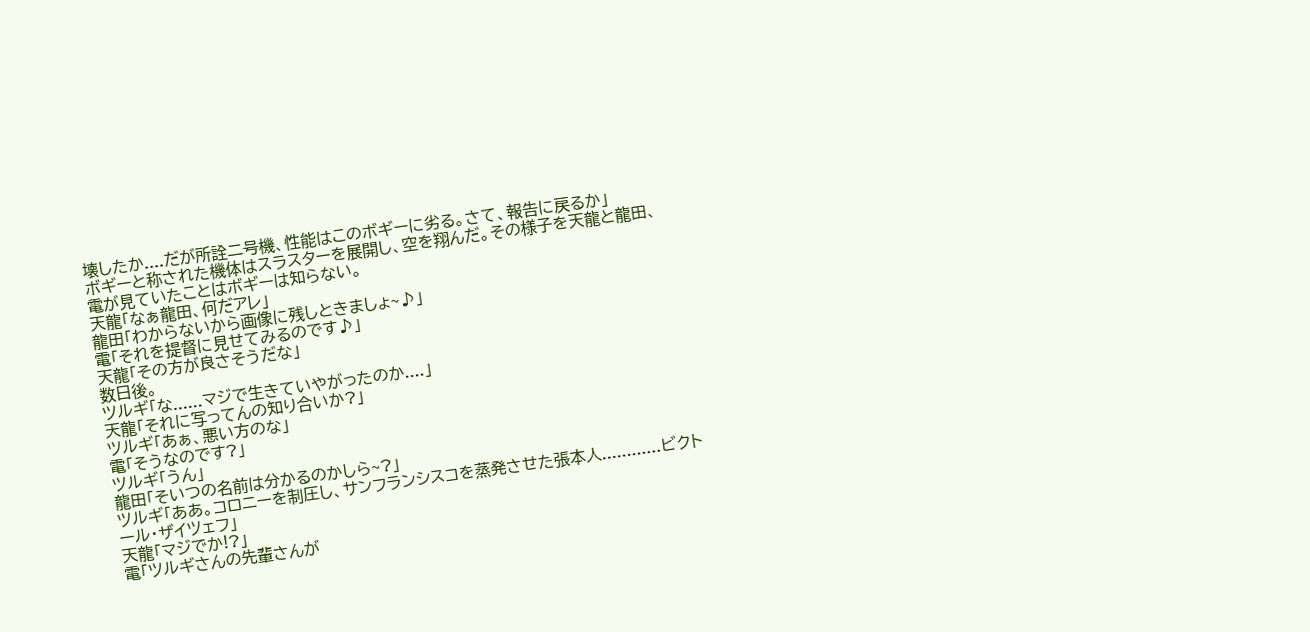壊したか....だが所詮二号機、性能はこのボギーに劣る。さて、報告に戻るか」
ボギーと称された機体はスラスターを展開し、空を翔んだ。その様子を天龍と龍田、電が見ていたことはボギーは知らない。
天龍「なぁ龍田、何だアレ」
龍田「わからないから画像に残しときましょ~♪」
電「それを提督に見せてみるのです♪」
天龍「その方が良さそうだな」
数日後。
ツルギ「な......マジで生きていやがったのか....」
天龍「それに写ってんの知り合いか?」
ツルギ「あぁ、悪い方のな」
電「そうなのです?」
ツルギ「うん」
龍田「そいつの名前は分かるのかしら~?」
ツルギ「ああ。コロニーを制圧し、サンフランシスコを蒸発させた張本人............ビクトール・ザイツェフ」
天龍「マジでか!?」
電「ツルギさんの先輩さんが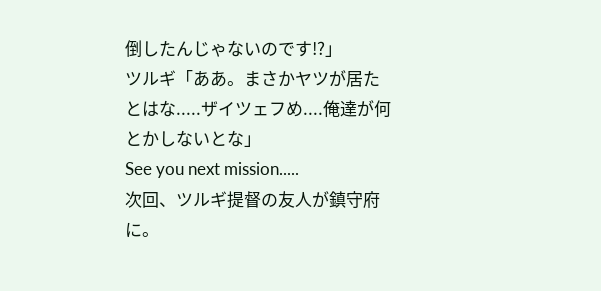倒したんじゃないのです!?」
ツルギ「ああ。まさかヤツが居たとはな.....ザイツェフめ....俺達が何とかしないとな」
See you next mission.....
次回、ツルギ提督の友人が鎮守府に。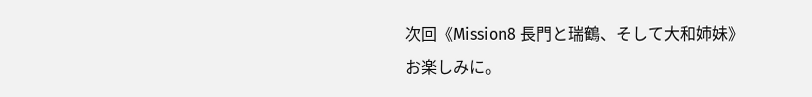次回《Mission8 長門と瑞鶴、そして大和姉妹》
お楽しみに。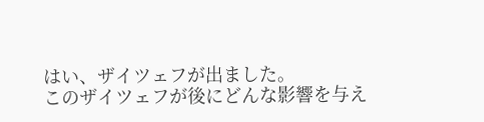はい、ザイツェフが出ました。
このザイツェフが後にどんな影響を与え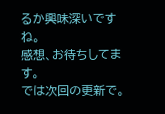るか興味深いですね。
感想、お待ちしてます。
では次回の更新で。